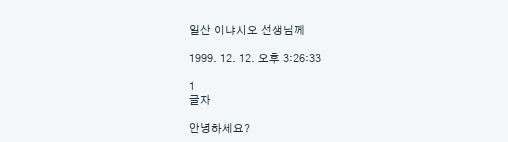일산 이냐시오 선생님께

1999. 12. 12. 오후 3:26:33

1
글자

안녕하세요?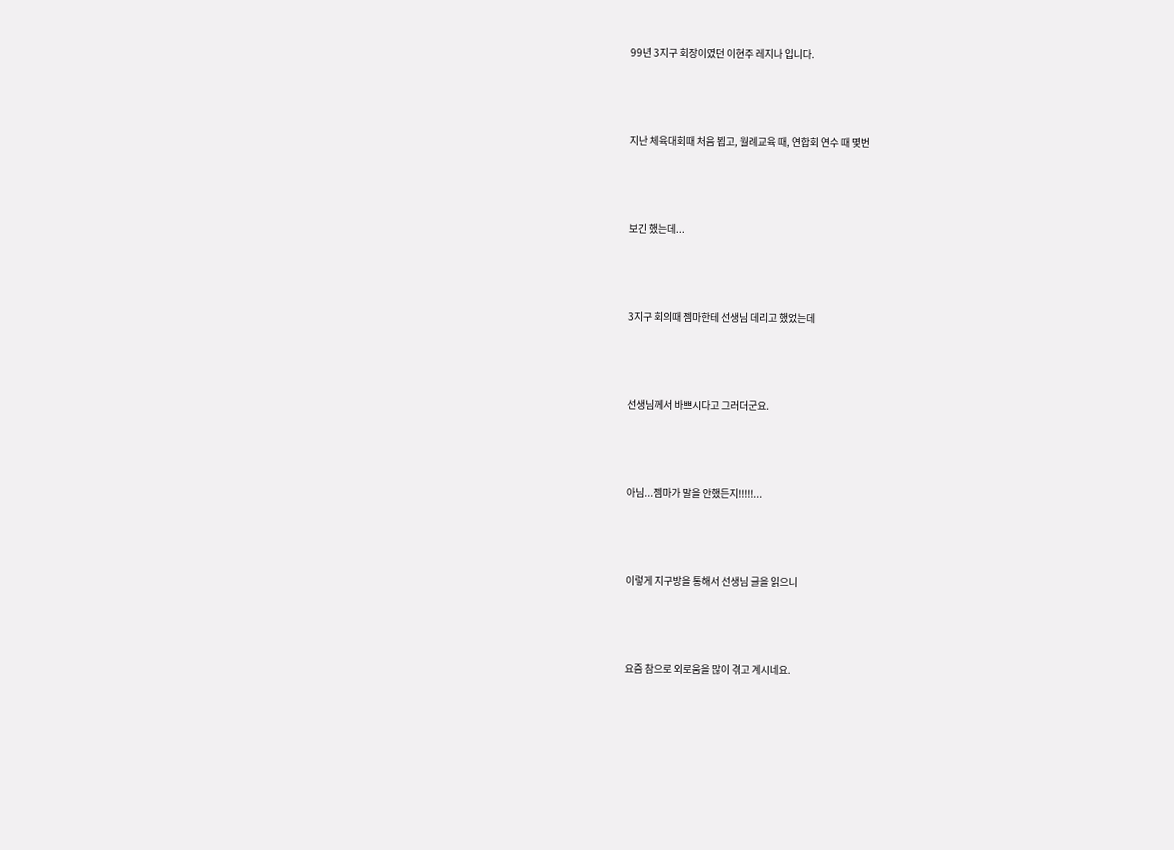99년 3지구 회장이였던 이현주 레지나 입니다.



지난 체육대회때 처음 뵙고, 월례교육 때, 연합회 연수 때 몇번



보긴 했는데...



3지구 회의때 젬마한테 선생님 데리고 했었는데



선생님께서 바쁘시다고 그러더군요.



아님...젬마가 말을 안했든지!!!!!...



이렇게 지구방을 통해서 선생님 글을 읽으니



요즘 참으로 외로움을 많이 겪고 계시네요.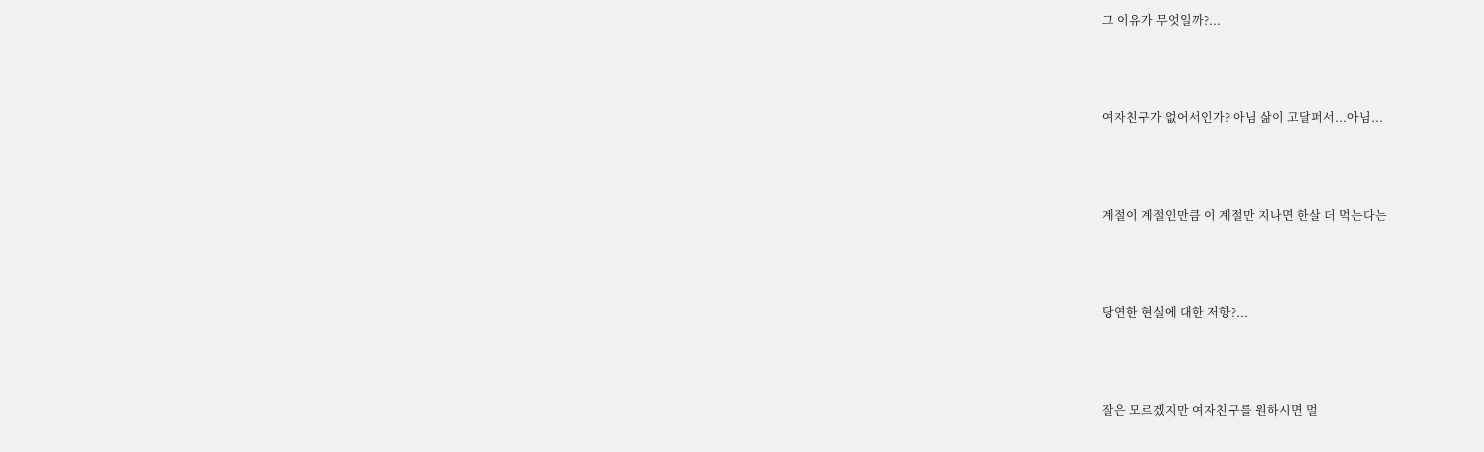그 이유가 무엇일까?...



여자친구가 없어서인가? 아님 삶이 고달퍼서...아님...



계절이 계절인만큼 이 계절만 지나면 한살 더 먹는다는



당연한 현실에 대한 저항?...



잘은 모르겠지만 여자친구를 원하시면 멀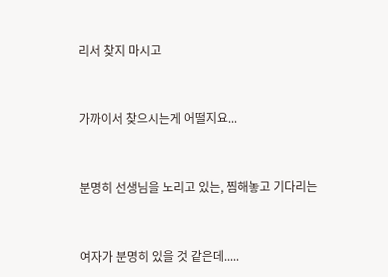리서 찾지 마시고



가까이서 찾으시는게 어떨지요...



분명히 선생님을 노리고 있는, 찜해놓고 기다리는



여자가 분명히 있을 것 같은데.....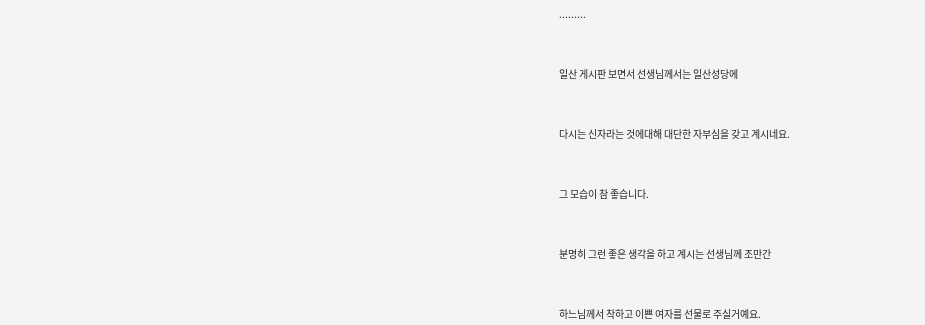.........



일산 게시판 보면서 선생님께서는 일산성당에



다시는 신자라는 것에대해 대단한 자부심을 갖고 계시네요.



그 모습이 참 좋습니다.



분명히 그런 좋은 생각을 하고 계시는 선생님께 조만간



하느님께서 착하고 이쁜 여자를 선물로 주실거예요.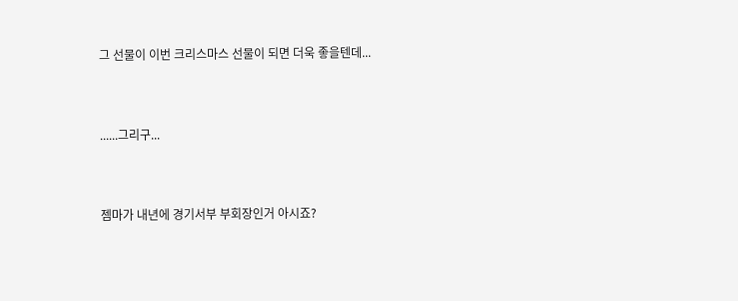그 선물이 이번 크리스마스 선물이 되면 더욱 좋을텐데...



......그리구...



젬마가 내년에 경기서부 부회장인거 아시죠?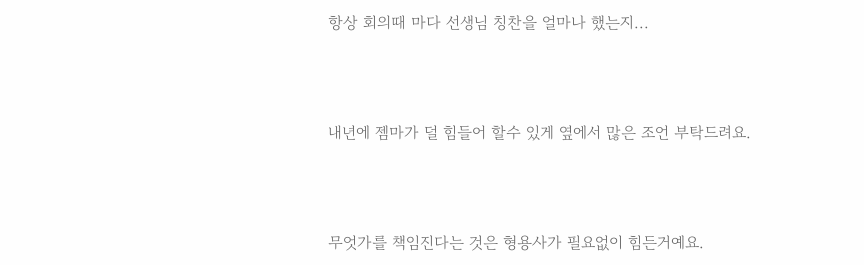항상 회의때 마다 선생님 칭찬을 얼마나 했는지...



내년에 젬마가 덜 힘들어 할수 있게 옆에서 많은 조언 부탁드려요.



무엇가를 책임진다는 것은 형용사가 필요없이 힘든거예요.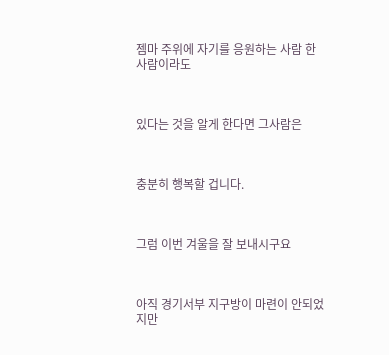젬마 주위에 자기를 응원하는 사람 한 사람이라도



있다는 것을 알게 한다면 그사람은



충분히 행복할 겁니다.



그럼 이번 겨울을 잘 보내시구요



아직 경기서부 지구방이 마련이 안되었지만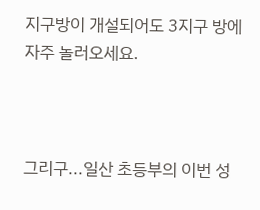지구방이 개설되어도 3지구 방에 자주 놀러오세요.



그리구...일산 초등부의 이번 성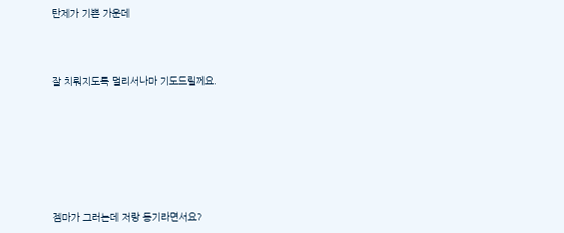탄제가 기쁜 가운데



잘 치뤄지도록 멀리서나마 기도드릴께요.







젬마가 그러는데 저랑 동기라면서요?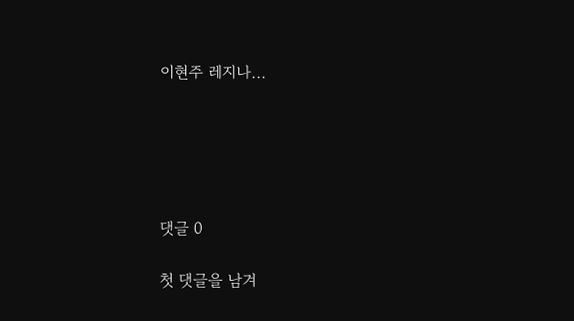이현주 레지나...





댓글 0

첫 댓글을 남겨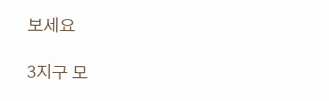보세요

3지구 모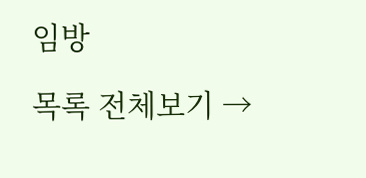임방

목록 전체보기 →